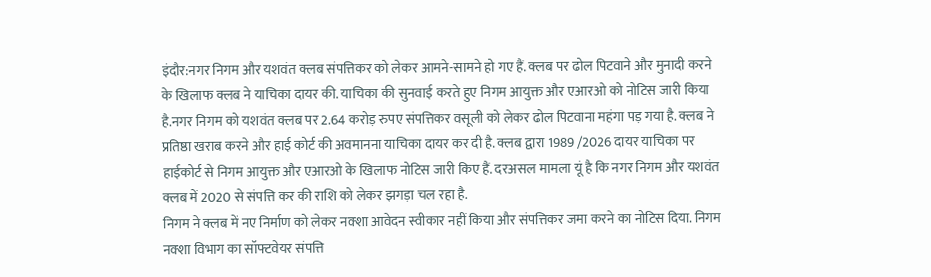इंदौर:नगर निगम और यशवंत क्लब संपत्तिकर को लेकर आमने-सामने हो गए हैं. क्लब पर ढोल पिटवाने और मुनादी करने के खिलाफ क्लब ने याचिका दायर की. याचिका की सुनवाई करते हुए निगम आयुक्त और एआरओ को नोटिस जारी किया है.नगर निगम को यशवंत क्लब पर 2.64 करोड़ रुपए संपत्तिकर वसूली को लेकर ढोल पिटवाना महंगा पड़ गया है. क्लब ने प्रतिष्ठा खराब करने और हाई कोर्ट की अवमानना याचिका दायर कर दी है. क्लब द्वारा 1989 /2026 दायर याचिका पर हाईकोर्ट से निगम आयुक्त और एआरओ के खिलाफ नोटिस जारी किए हैं. दरअसल मामला यूं है कि नगर निगम और यशवंत क्लब में 2020 से संपत्ति कर की राशि को लेकर झगड़ा चल रहा है.
निगम ने क्लब में नए निर्माण को लेकर नक्शा आवेदन स्वीकार नहीं किया और संपत्तिकर जमा करने का नोटिस दिया. निगम नक्शा विभाग का सॉफ्टवेयर संपत्ति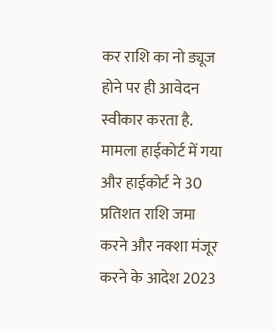कर राशि का नो ड्यूज होने पर ही आवेदन स्वीकार करता है. मामला हाईकोर्ट में गया और हाईकोर्ट ने 30 प्रतिशत राशि जमा करने और नक्शा मंजूर करने के आदेश 2023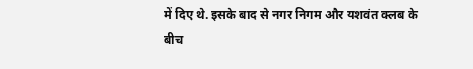में दिए थे. इसके बाद से नगर निगम और यशवंत क्लब के बीच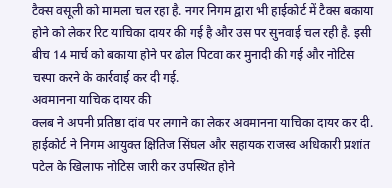टैक्स वसूली को मामला चल रहा है. नगर निगम द्वारा भी हाईकोर्ट में टैक्स बकाया होने को लेकर रिट याचिका दायर की गई है और उस पर सुनवाई चल रही है. इसी बीच 14 मार्च को बकाया होने पर ढोल पिटवा कर मुनादी की गई और नोटिस चस्पा करने के कार्रवाई कर दी गई.
अवमानना याचिक दायर की
क्लब ने अपनी प्रतिष्ठा दांव पर लगाने का लेकर अवमानना याचिका दायर कर दी. हाईकोर्ट ने निगम आयुक्त क्षितिज सिंघल और सहायक राजस्व अधिकारी प्रशांत पटेल के खिलाफ नोटिस जारी कर उपस्थित होने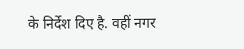के निर्देश दिए है. वहीं नगर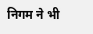निगम ने भी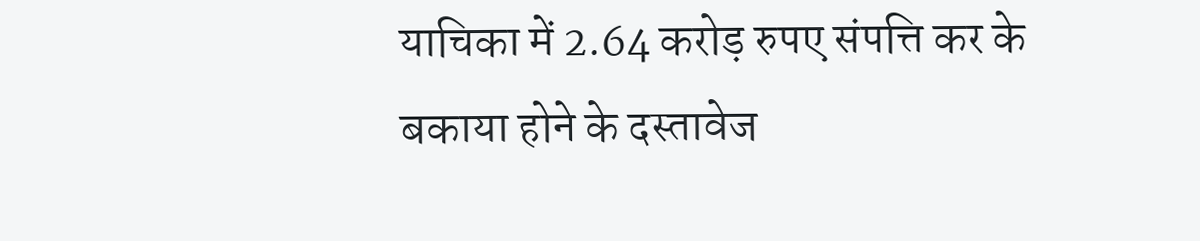याचिका में 2.64 करोड़ रुपए संपत्ति कर के बकाया होने के दस्तावेज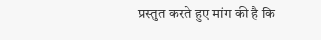प्रस्तुत करते हुए मांग की है कि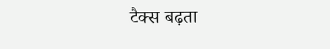टैक्स बढ़ता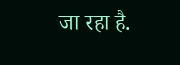जा रहा है.